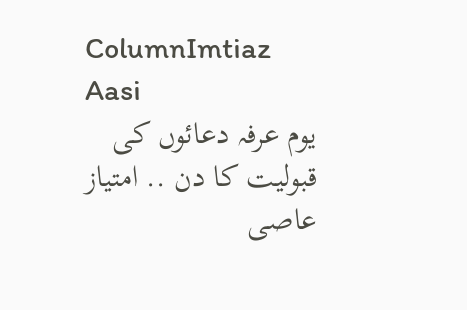ColumnImtiaz Aasi
یوم عرفہ دعائوں کی قبولیت کا دن .. امتیاز عاصی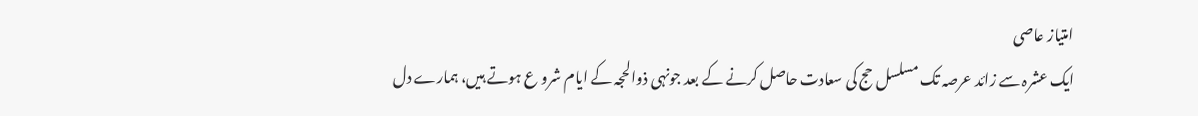امتیاز عاصی
ایک عشرہ سے زائد عرصہ تک مسلسل حج کی سعادت حاصل کرنے کے بعد جونہی ذوالحجہ کے ایام شرو ع ہوتے ہیں، ہمارے دل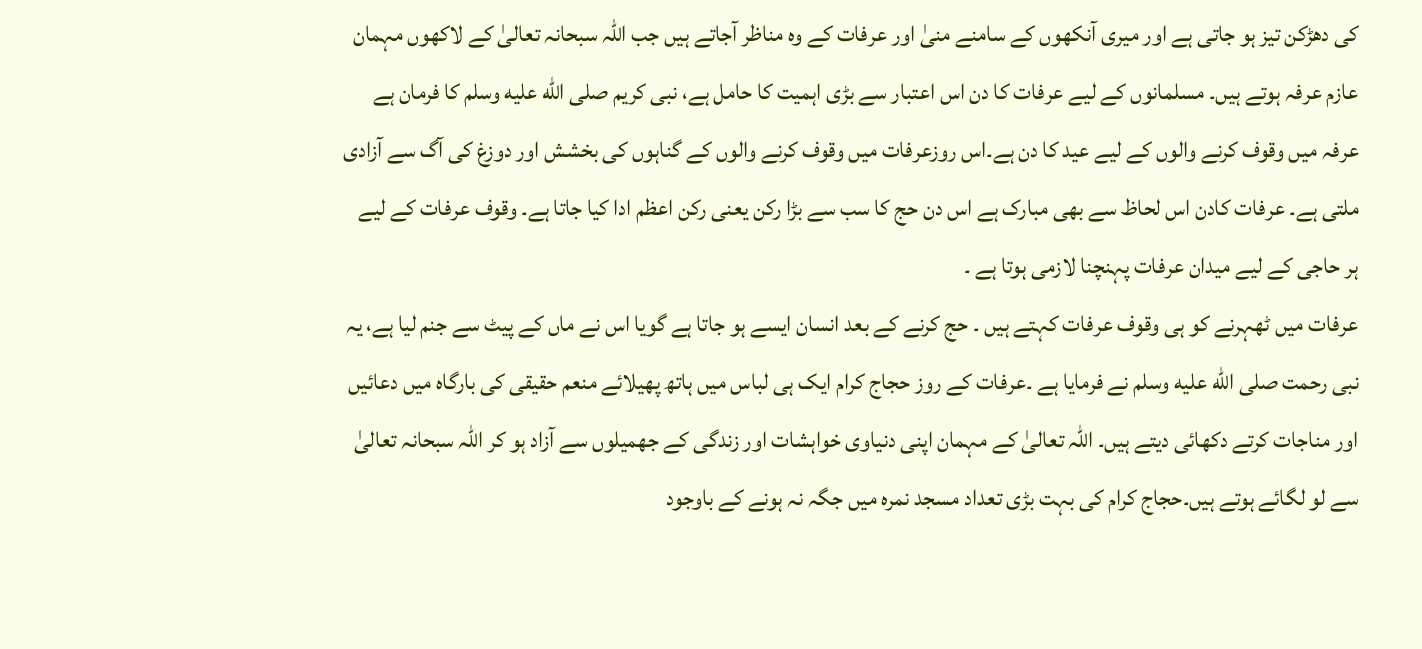کی دھڑکن تیز ہو جاتی ہے اور میری آنکھوں کے سامنے منیٰ اور عرفات کے وہ مناظر آجاتے ہیں جب اللہ سبحانہ تعالیٰ کے لاکھوں مہمان عازم عرفہ ہوتے ہیں۔ مسلمانوں کے لیے عرفات کا دن اس اعتبار سے بڑی اہمیت کا حامل ہے، نبی کریم صلى الله عليه وسلم کا فرمان ہے عرفہ میں وقوف کرنے والوں کے لیے عید کا دن ہے۔اس روزعرفات میں وقوف کرنے والوں کے گناہوں کی بخشش اور دوزغ کی آگ سے آزادی ملتی ہے۔ عرفات کادن اس لحاظ سے بھی مبارک ہے اس دن حج کا سب سے بڑا رکن یعنی رکن اعظم ادا کیا جاتا ہے۔ وقوف عرفات کے لیے ہر حاجی کے لیے میدان عرفات پہنچنا لازمی ہوتا ہے ۔
عرفات میں ٹھہرنے کو ہی وقوف عرفات کہتے ہیں ۔ حج کرنے کے بعد انسان ایسے ہو جاتا ہے گویا اس نے ماں کے پیٹ سے جنم لیا ہے، یہ نبی رحمت صلى الله عليه وسلم نے فرمایا ہے ۔عرفات کے روز حجاج کرام ایک ہی لباس میں ہاتھ پھیلائے منعم حقیقی کی بارگاہ میں دعائیں اور مناجات کرتے دکھائی دیتے ہیں۔ اللہ تعالیٰ کے مہمان اپنی دنیاوی خواہشات اور زندگی کے جھمیلوں سے آزاد ہو کر اللہ سبحانہ تعالیٰ سے لو لگائے ہوتے ہیں۔حجاج کرام کی بہت بڑی تعداد مسجد نمرہ میں جگہ نہ ہونے کے باوجود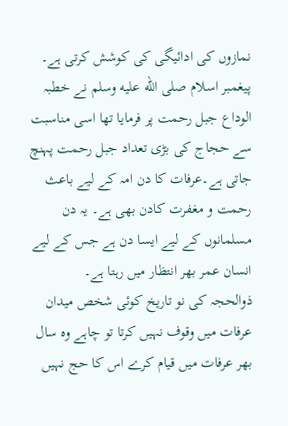نمازوں کی ادائیگی کی کوشش کرتی ہے۔ پیغمبر اسلام صلى الله عليه وسلم نے خطبہ الوداع جبل رحمت پر فرمایا تھا اسی مناسبت سے حجاج کی بڑی تعداد جبل رحمت پہنچ جاتی ہے۔عرفات کا دن امہ کے لیے باعث رحمت و مغفرت کادن بھی ہے۔ یہ دن مسلمانوں کے لیے ایسا دن ہے جس کے لیے انسان عمر بھر انتظار میں رہتا ہے۔
ذوالحجہ کی نو تاریخ کوئی شخص میدان عرفات میں وقوف نہیں کرتا تو چاہے وہ سال بھر عرفات میں قیام کرے اس کا حج نہیں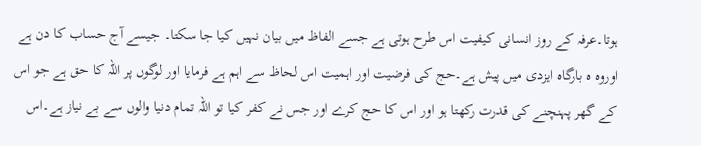ہوتا۔عرفہ کے روز انسانی کیفیت اس طرح ہوتی ہے جسے الفاظ میں بیان نہیں کیا جا سکتا۔ جیسے آج حساب کا دن ہے اوروہ ہ بارگاہ ایزدی میں پیش ہے۔حج کی فرضیت اور اہمیت اس لحاظ سے اہم ہے فرمایا اور لوگوں پر اللہ کا حق ہے جو اس کے گھر پہنچنے کی قدرت رکھتا ہو اور اس کا حج کرے اور جس نے کفر کیا تو اللہ تمام دنیا والوں سے بے نیاز ہے۔اس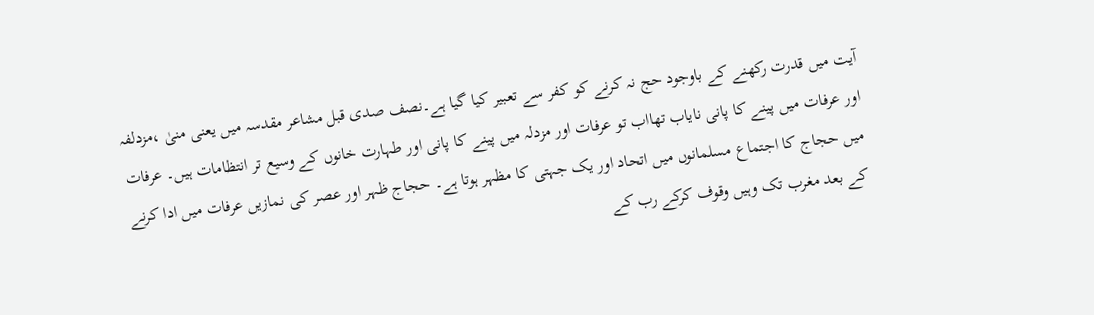آیت میں قدرت رکھنے کے باوجود حج نہ کرنے کو کفر سے تعبیر کیا گیا ہے۔نصف صدی قبل مشاعر مقدسہ میں یعنی منیٰ ،مزدلفہ اور عرفات میں پینے کا پانی نایاب تھااب تو عرفات اور مزدلہ میں پینے کا پانی اور طہارت خانوں کے وسیع تر انتظامات ہیں۔ عرفات میں حجاج کا اجتماع مسلمانوں میں اتحاد اور یک جہتی کا مظہر ہوتا ہے۔ حجاج ظہر اور عصر کی نمازیں عرفات میں ادا کرنے کے بعد مغرب تک وہیں وقوف کرکے رب کے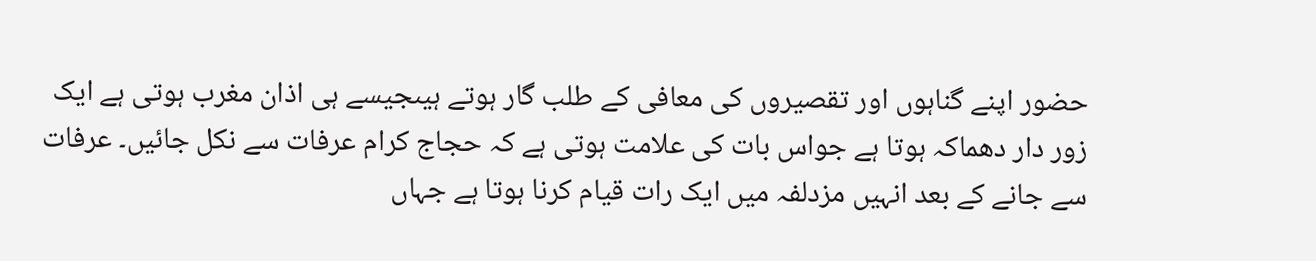حضور اپنے گناہوں اور تقصیروں کی معافی کے طلب گار ہوتے ہیںجیسے ہی اذان مغرب ہوتی ہے ایک زور دار دھماکہ ہوتا ہے جواس بات کی علامت ہوتی ہے کہ حجاج کرام عرفات سے نکل جائیں۔ عرفات سے جانے کے بعد انہیں مزدلفہ میں ایک رات قیام کرنا ہوتا ہے جہاں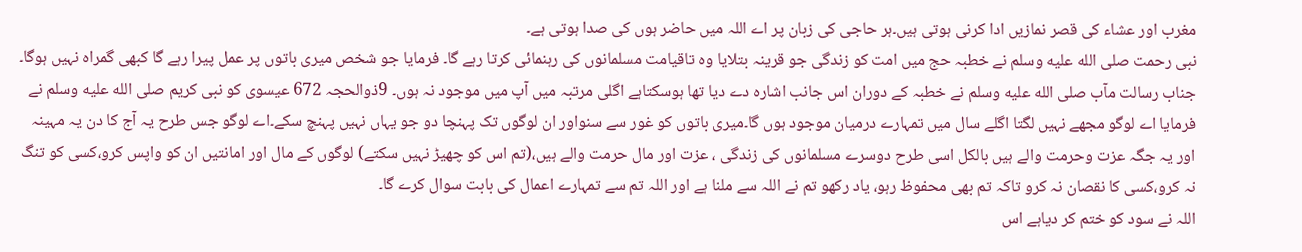مغرب اور عشاء کی قصر نمازیں ادا کرنی ہوتی ہیں۔ہر حاجی کی زبان پر اے اللہ میں حاضر ہوں کی صدا ہوتی ہے۔
نبی رحمت صلى الله عليه وسلم نے خطبہ حج میں امت کو زندگی جو قرینہ بتلایا وہ تاقیامت مسلمانوں کی رہنمائی کرتا رہے گا۔ فرمایا جو شخص میری باتوں پر عمل پیرا رہے گا کبھی گمراہ نہیں ہوگا۔ جناب رسالت مآب صلى الله عليه وسلم نے خطبہ کے دوران اس جانب اشارہ دے دیا تھا ہوسکتاہے اگلی مرتبہ میں آپ میں موجود نہ ہوں۔ 9ذوالحجہ 672 عیسوی کو نبی کریم صلى الله عليه وسلم نے فرمایا اے لوگو مجھے نہیں لگتا اگلے سال میں تمہارے درمیان موجود ہوں گا۔میری باتوں کو غور سے سنواور ان لوگوں تک پہنچا دو جو یہاں نہیں پہنچ سکے۔اے لوگو جس طرح یہ آج کا دن یہ مہینہ اور یہ جگہ عزت وحرمت والے ہیں بالکل اسی طرح دوسرے مسلمانوں کی زندگی ، عزت اور مال حرمت والے ہیں،(تم اس کو چھیڑ نہیں سکتے) لوگوں کے مال اور امانتیں ان کو واپس کرو،کسی کو تنگ نہ کرو،کسی کا نقصان نہ کرو تاکہ تم بھی محفوظ رہو، یاد رکھو تم نے اللہ سے ملنا ہے اور اللہ تم سے تمہارے اعمال کی بابت سوال کرے گا۔
اللہ نے سود کو ختم کر دیاہے اس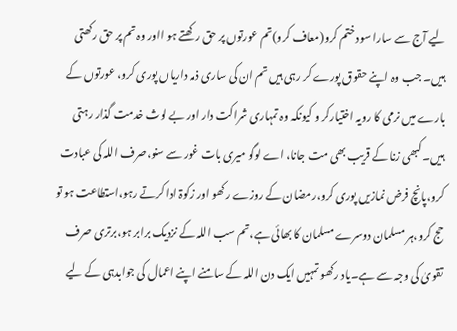لیے آج سے سارا سود ختم کرو(معاف کرو)تم عورتوں پر حق رکھتے ہو ااور وہ تم پر حق رکھتی ہیں۔ جب وہ اپنے حقوق پورے کر رہی ہیں تم ان کی ساری ذمہ داریاں پوری کرو، عورتوں کے بارے میں نرمی کا رویہ اختیارکر و کیونکہ وہ تمہاری شراکت دار اور بے لوث خدمت گذار رہتی ہیں۔ کبھی زنا کے قریب بھی مت جانا، اے لوگو میری بات غور سے سنو،صرف اللہ کی عبادت کرو،پانچ فرض نمازیں پوری کرو،رمضان کے روزے رکھو اور زکوۃ ادا کرتے رہو،استطاعت ہو تو حج کرو،ہر مسلمان دوسرے مسلمان کا بھائی ہے،تم سب اللہ کے نزدیک برابر ہو،برتری صرف تقویٰ کی وجہ سے ہے۔یاد رکھو تمہیں ایک دن اللہ کے سامنے اپنے اعمال کی جوابدہی کے لیے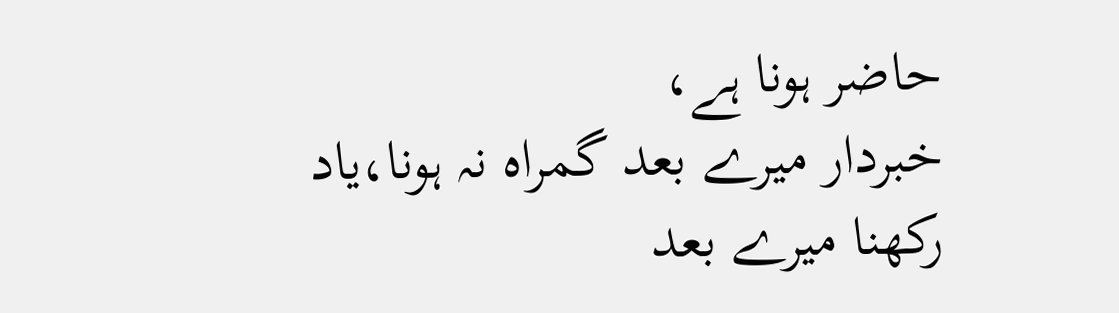حاضر ہونا ہے،
خبردار میرے بعد گمراہ نہ ہونا،یاد رکھنا میرے بعد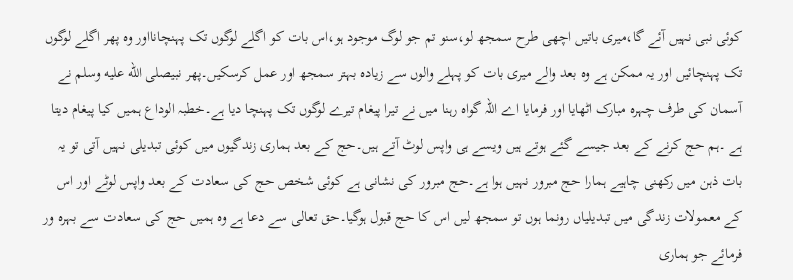کوئی نبی نہیں آئے گا،میری باتیں اچھی طرح سمجھ لو،سنو تم جو لوگ موجود ہو،اس بات کو اگلے لوگوں تک پہنچانااور وہ پھر اگلے لوگوں تک پہنچائیں اور یہ ممکن ہے وہ بعد والے میری بات کو پہلے والوں سے زیادہ بہتر سمجھ اور عمل کرسکیں۔پھر نبیصلى الله عليه وسلم نے آسمان کی طرف چہرہ مبارک اٹھایا اور فرمایا اے اللہ گواہ رہنا میں نے تیرا پیغام تیرے لوگوں تک پہنچا دیا ہے۔خطبہ الوداع ہمیں کیا پیغام دیتا ہے ۔ہم حج کرنے کے بعد جیسے گئے ہوتے ہیں ویسے ہی واپس لوٹ آتے ہیں۔حج کے بعد ہماری زندگیوں میں کوئی تبدیلی نہیں آتی تو یہ بات ذہن میں رکھنی چاہیے ہمارا حج مبرور نہیں ہوا ہے۔حج مبرور کی نشانی ہے کوئی شخص حج کی سعادت کے بعد واپس لوٹے اور اس کے معمولات زندگی میں تبدیلیاں رونما ہوں تو سمجھ لیں اس کا حج قبول ہوگیا۔حق تعالی سے دعا ہے وہ ہمیں حج کی سعادت سے بہرہ ور فرمائے جو ہماری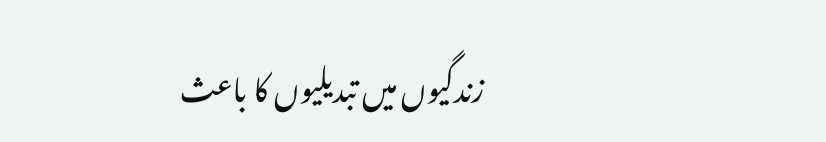زندگیوں میں تبدیلیوں کا باعث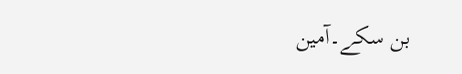بن سکے۔آمین